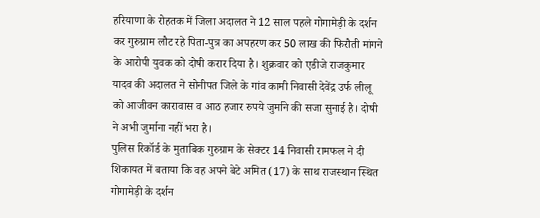हरियाणा के रोहतक में जिला अदालत ने 12 साल पहले गोगामेड़ी के दर्शन कर गुरुग्राम लौट रहे पिता-पुत्र का अपहरण कर 50 लाख की फिरौती मांगने के आरोपी युवक को दोषी करार दिया है। शुक्रवार को एडीजे राजकुमार यादव की अदालत ने सोनीपत जिले के गांव कामी निवासी देवेंद्र उर्फ लीलू को आजीवन कारावास व आठ हजार रुपये जुर्माने की सजा सुनाई है। दोषी ने अभी जुर्माना नहीं भरा है।
पुलिस रिकॉर्ड के मुताबिक गुरुग्राम के सेक्टर 14 निवासी रामफल ने दी शिकायत में बताया कि वह अपने बेटे अमित (17) के साथ राजस्थान स्थित गोगामेड़ी के दर्शन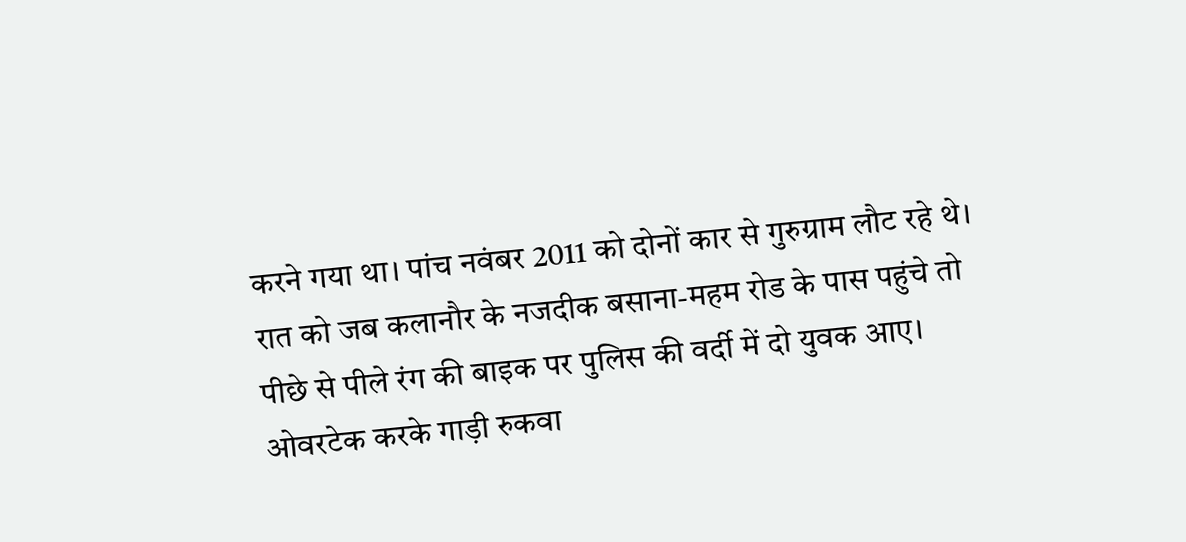करने गया था। पांच नवंबर 2011 को दोनों कार से गुरुग्राम लौट रहे थे। रात को जब कलानौर के नजदीक बसाना-महम रोड के पास पहुंचे तो पीछे से पीले रंग की बाइक पर पुलिस की वर्दी में दो युवक आए।
ओवरटेक करके गाड़ी रुकवा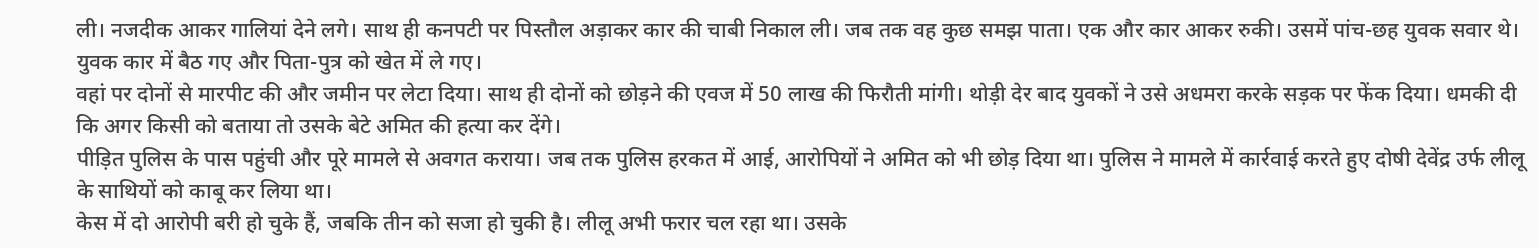ली। नजदीक आकर गालियां देने लगे। साथ ही कनपटी पर पिस्तौल अड़ाकर कार की चाबी निकाल ली। जब तक वह कुछ समझ पाता। एक और कार आकर रुकी। उसमें पांच-छह युवक सवार थे। युवक कार में बैठ गए और पिता-पुत्र को खेत में ले गए।
वहां पर दोनों से मारपीट की और जमीन पर लेटा दिया। साथ ही दोनों को छोड़ने की एवज में 50 लाख की फिरौती मांगी। थोड़ी देर बाद युवकों ने उसे अधमरा करके सड़क पर फेंक दिया। धमकी दी कि अगर किसी को बताया तो उसके बेटे अमित की हत्या कर देंगे।
पीड़ित पुलिस के पास पहुंची और पूरे मामले से अवगत कराया। जब तक पुलिस हरकत में आई, आरोपियों ने अमित को भी छोड़ दिया था। पुलिस ने मामले में कार्रवाई करते हुए दोषी देवेंद्र उर्फ लीलू के साथियों को काबू कर लिया था।
केस में दो आरोपी बरी हो चुके हैं, जबकि तीन को सजा हो चुकी है। लीलू अभी फरार चल रहा था। उसके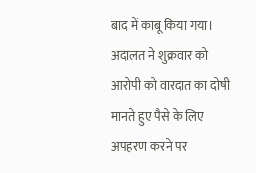बाद में काबू किया गया। अदालत ने शुक्रवार को आरोपी को वारदात का दोषी मानते हुए पैसे के लिए अपहरण करने पर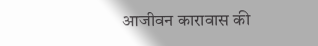आजीवन कारावास की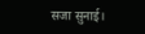सजा सुनाई।